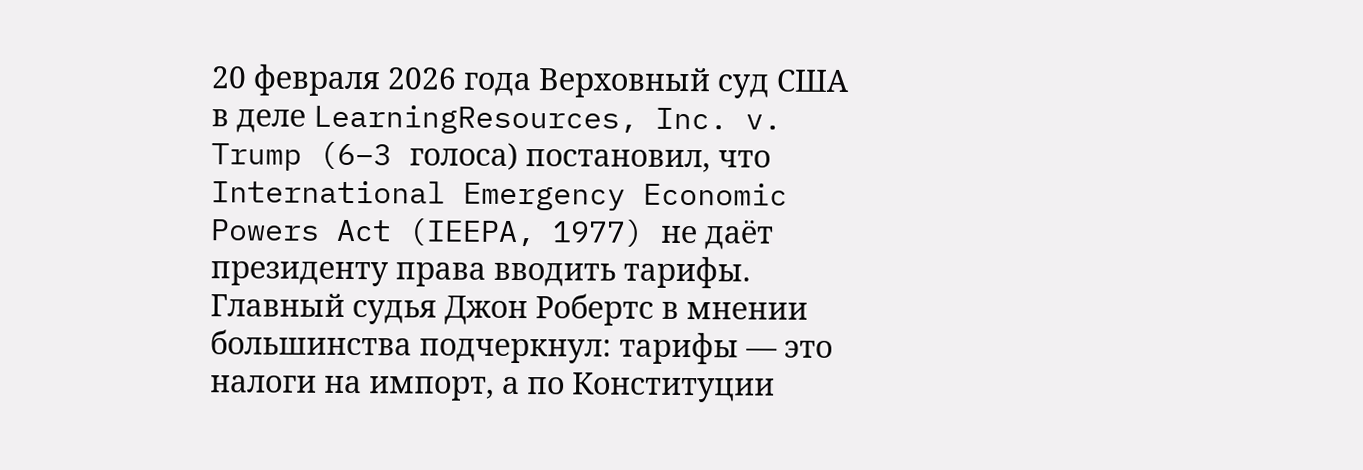20 февраля 2026 года Верховный суд США в деле LearningResources, Inc. v. Trump (6–3 голоса) постановил, что International Emergency Economic Powers Act (IEEPA, 1977) не даёт президенту права вводить тарифы.
Главный судья Джон Робертс в мнении большинства подчеркнул: тарифы — это налоги на импорт, а по Конституции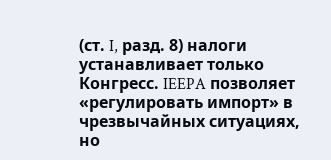(ст. I, разд. 8) налоги устанавливает только Конгресс. IEEPA позволяет «регулировать импорт» в чрезвычайных ситуациях, но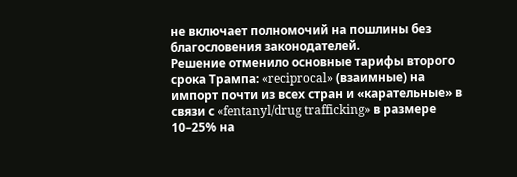не включает полномочий на пошлины без благословения законодателей.
Решение отменило основные тарифы второго срока Трампа: «reciprocal» (взаимные) на импорт почти из всех стран и «карательные» в связи с «fentanyl/drug trafficking» в размере 10–25% на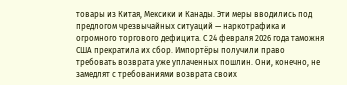товары из Китая, Мексики и Канады. Эти меры вводились под предлогом чрезвычайных ситуаций — наркотрафика и огромного торгового дефицита. С 24 февраля 2026 года таможня США прекратила их сбор. Импортёры получили право требовать возврата уже уплаченных пошлин. Они, конечно, не замедлят с требованиями возврата своих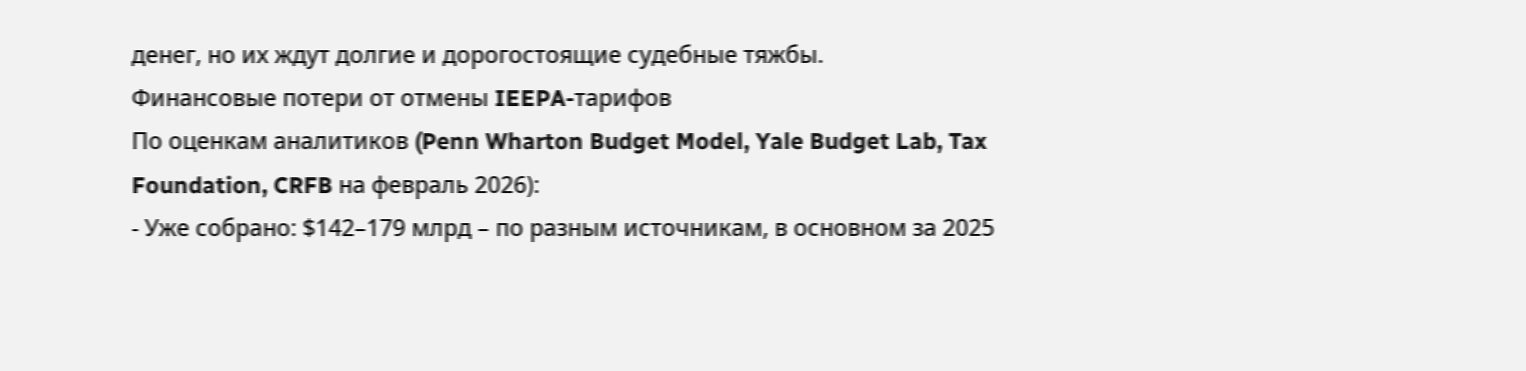денег, но их ждут долгие и дорогостоящие судебные тяжбы.
Финансовые потери от отмены IEEPA-тарифов
По оценкам аналитиков (Penn Wharton Budget Model, Yale Budget Lab, Tax Foundation, CRFB на февраль 2026):
- Уже собрано: $142–179 млрд – по разным источникам, в основном за 2025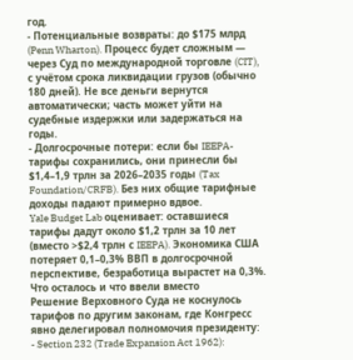год.
- Потенциальные возвраты: до $175 млрд (Penn Wharton). Процесс будет сложным — через Суд по международной торговле (CIT), с учётом срока ликвидации грузов (обычно 180 дней). Не все деньги вернутся автоматически; часть может уйти на судебные издержки или задержаться на годы.
- Долгосрочные потери: если бы IEEPA-тарифы сохранились, они принесли бы $1,4–1,9 трлн за 2026–2035 годы (Tax Foundation/CRFB). Без них общие тарифные доходы падают примерно вдвое.
Yale Budget Lab оценивает: оставшиеся тарифы дадут около $1,2 трлн за 10 лет (вместо >$2,4 трлн с IEEPA). Экономика США потеряет 0,1–0,3% ВВП в долгосрочной перспективе, безработица вырастет на 0,3%.
Что осталось и что ввели вместо
Решение Верховного Суда не коснулось тарифов по другим законам, где Конгресс явно делегировал полномочия президенту:
- Section 232 (Trade Expansion Act 1962):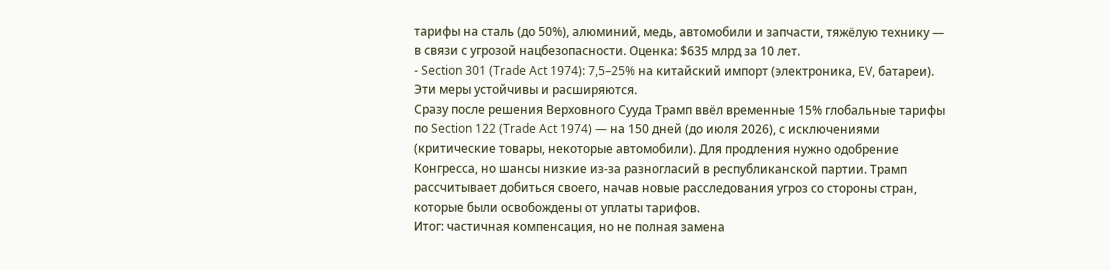тарифы на сталь (до 50%), алюминий, медь, автомобили и запчасти, тяжёлую технику — в связи с угрозой нацбезопасности. Оценка: $635 млрд за 10 лет.
- Section 301 (Trade Act 1974): 7,5–25% на китайский импорт (электроника, EV, батареи). Эти меры устойчивы и расширяются.
Сразу после решения Верховного Сууда Трамп ввёл временные 15% глобальные тарифы по Section 122 (Trade Act 1974) — на 150 дней (до июля 2026), с исключениями (критические товары, некоторые автомобили). Для продления нужно одобрение Конгресса, но шансы низкие из-за разногласий в республиканской партии. Трамп рассчитывает добиться своего, начав новые расследования угроз со стороны стран, которые были освобождены от уплаты тарифов.
Итог: частичная компенсация, но не полная замена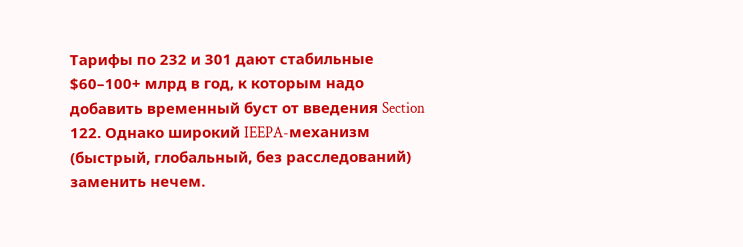Тарифы по 232 и 301 дают стабильные $60–100+ млрд в год, к которым надо добавить временный буст от введения Section 122. Однако широкий IEEPA-механизм (быстрый, глобальный, без расследований) заменить нечем.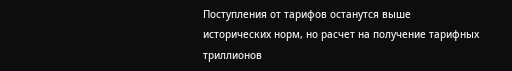Поступления от тарифов останутся выше исторических норм, но расчет на получение тарифных триллионов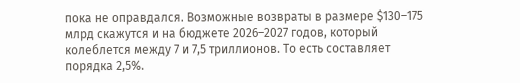пока не оправдался. Возможные возвраты в размере $130–175 млрд скажутся и на бюджете 2026–2027 годов, который колеблется между 7 и 7,5 триллионов. То есть составляет порядка 2,5%.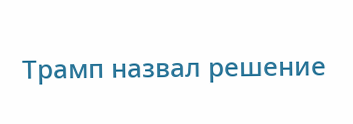Трамп назвал решение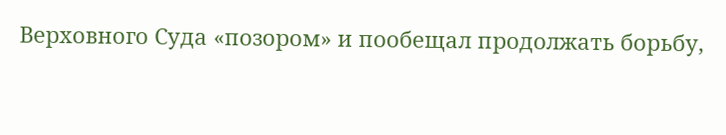Верховного Суда «позором» и пообещал продолжать борьбу,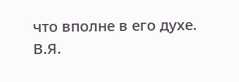что вполне в его духе.
В.Я.